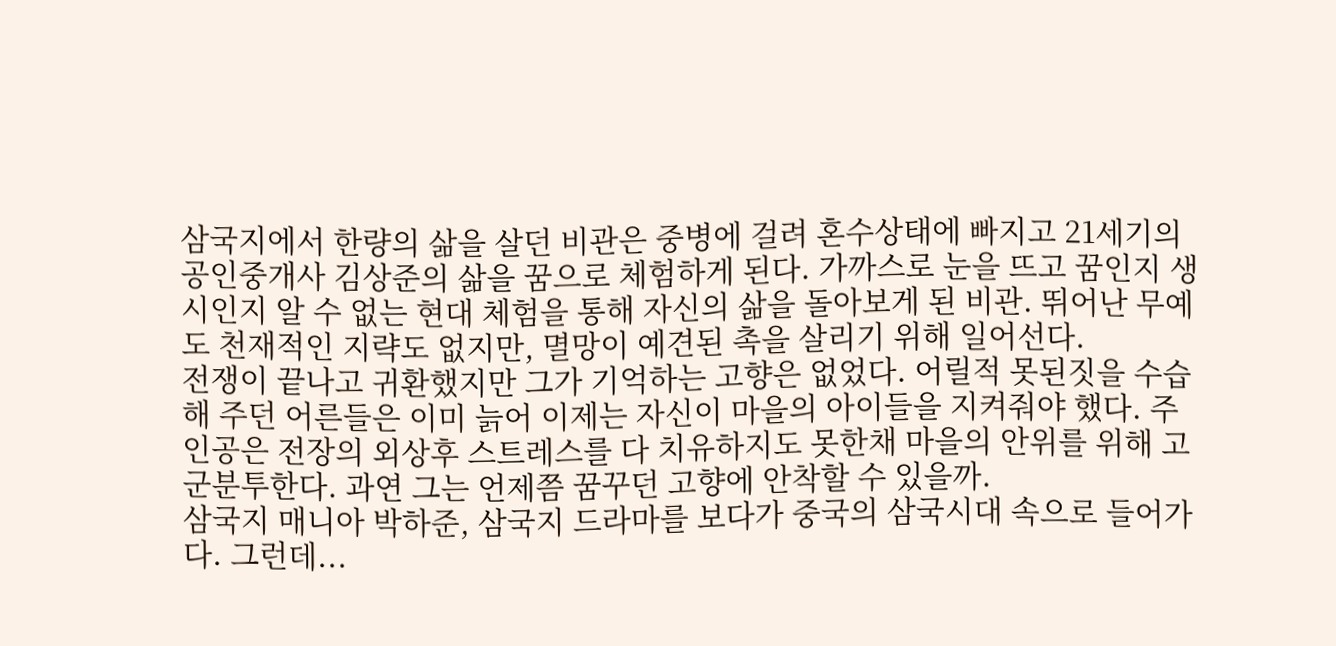삼국지에서 한량의 삶을 살던 비관은 중병에 걸려 혼수상태에 빠지고 21세기의 공인중개사 김상준의 삶을 꿈으로 체험하게 된다. 가까스로 눈을 뜨고 꿈인지 생시인지 알 수 없는 현대 체험을 통해 자신의 삶을 돌아보게 된 비관. 뛰어난 무예도 천재적인 지략도 없지만, 멸망이 예견된 촉을 살리기 위해 일어선다.
전쟁이 끝나고 귀환했지만 그가 기억하는 고향은 없었다. 어릴적 못된짓을 수습해 주던 어른들은 이미 늙어 이제는 자신이 마을의 아이들을 지켜줘야 했다. 주인공은 전장의 외상후 스트레스를 다 치유하지도 못한채 마을의 안위를 위해 고군분투한다. 과연 그는 언제쯤 꿈꾸던 고향에 안착할 수 있을까.
삼국지 매니아 박하준, 삼국지 드라마를 보다가 중국의 삼국시대 속으로 들어가다. 그런데...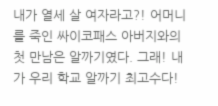내가 열세 살 여자라고?! 어머니를 죽인 싸이코패스 아버지와의 첫 만남은 알까기였다. 그래! 내가 우리 학교 알까기 최고수다!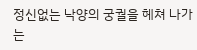정신없는 낙양의 궁궐을 헤쳐 나가는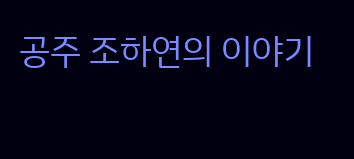공주 조하연의 이야기